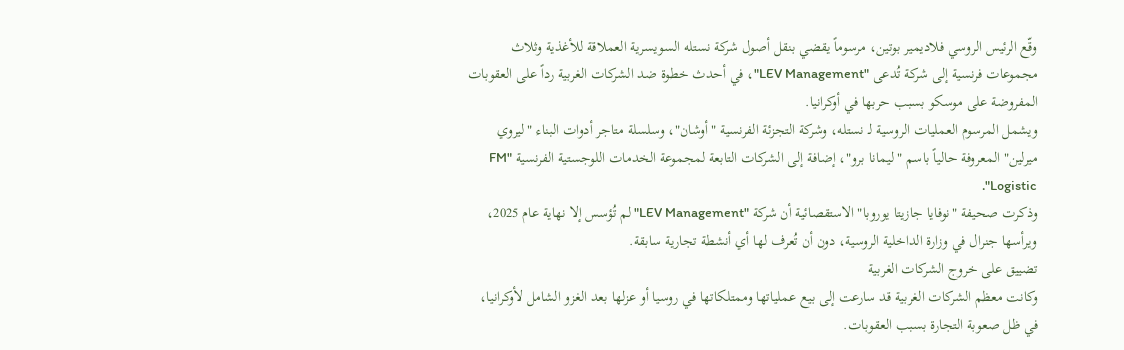وقّع الرئيس الروسي فلاديمير بوتين، مرسوماً يقضي بنقل أصول شركة نستله السويسرية العملاقة للأغذية وثلاث مجموعات فرنسية إلى شركة تُدعى "LEV Management"، في أحدث خطوة ضد الشركات الغربية رداً على العقوبات المفروضة على موسكو بسبب حربها في أوكرانيا.
ويشمل المرسوم العمليات الروسية لـ نستله، وشركة التجزئة الفرنسية "أوشان"، وسلسلة متاجر أدوات البناء "ليروي ميرلين" المعروفة حالياً باسم "ليمانا برو"، إضافة إلى الشركات التابعة لمجموعة الخدمات اللوجستية الفرنسية "FM Logistic".
وذكرت صحيفة "نوفايا جازيتا يوروبا" الاستقصائية أن شركة "LEV Management" لم تُؤسس إلا نهاية عام 2025، ويرأسها جنرال في وزارة الداخلية الروسية، دون أن تُعرف لها أي أنشطة تجارية سابقة.
تضييق على خروج الشركات الغربية
وكانت معظم الشركات الغربية قد سارعت إلى بيع عملياتها وممتلكاتها في روسيا أو عزلها بعد الغزو الشامل لأوكرانيا، في ظل صعوبة التجارة بسبب العقوبات.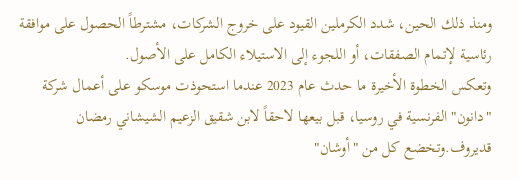ومنذ ذلك الحين، شدد الكرملين القيود على خروج الشركات، مشترطاً الحصول على موافقة رئاسية لإتمام الصفقات، أو اللجوء إلى الاستيلاء الكامل على الأصول.
وتعكس الخطوة الأخيرة ما حدث عام 2023 عندما استحوذت موسكو على أعمال شركة "دانون" الفرنسية في روسيا، قبل بيعها لاحقاً لابن شقيق الزعيم الشيشاني رمضان قديروف.وتخضع كل من "أوشان"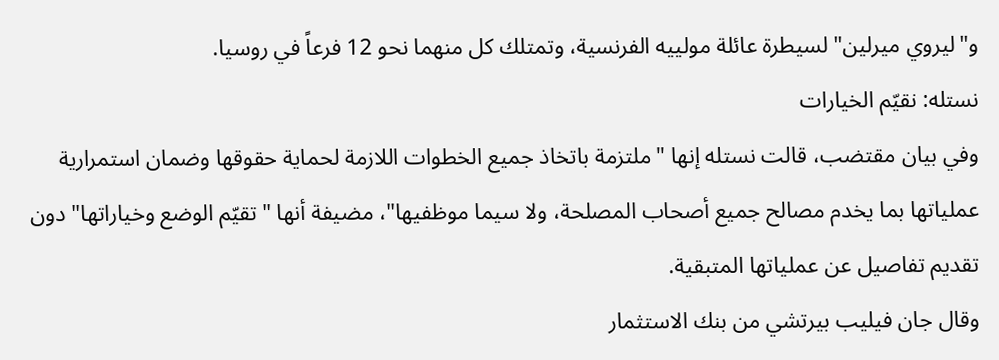و"ليروي ميرلين" لسيطرة عائلة مولييه الفرنسية، وتمتلك كل منهما نحو 12 فرعاً في روسيا.
نستله: نقيّم الخيارات
وفي بيان مقتضب، قالت نستله إنها "ملتزمة باتخاذ جميع الخطوات اللازمة لحماية حقوقها وضمان استمرارية عملياتها بما يخدم مصالح جميع أصحاب المصلحة، ولا سيما موظفيها"، مضيفة أنها "تقيّم الوضع وخياراتها" دون تقديم تفاصيل عن عملياتها المتبقية.
وقال جان فيليب بيرتشي من بنك الاستثمار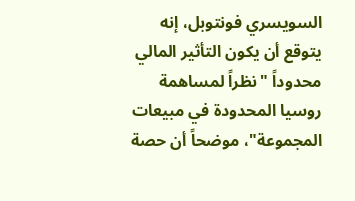السويسري فونتوبل، إنه يتوقع أن يكون التأثير المالي محدوداً "نظراً لمساهمة روسيا المحدودة في مبيعات المجموعة"، موضحاً أن حصة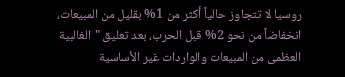روسيا لا تتجاوز حالياً أكثر من 1% بقليل من المبيعات، انخفاضاً من نحو 2% قبل الحرب، بعد تعليق "الغالبية العظمى من المبيعات والواردات غير الأساسية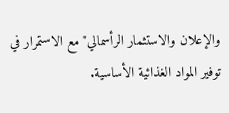والإعلان والاستثمار الرأسمالي" مع الاستمرار في توفير المواد الغذائية الأساسية.